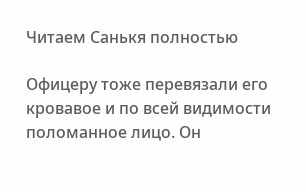Читаем Санькя полностью

Офицеру тоже перевязали его кровавое и по всей видимости поломанное лицо. Он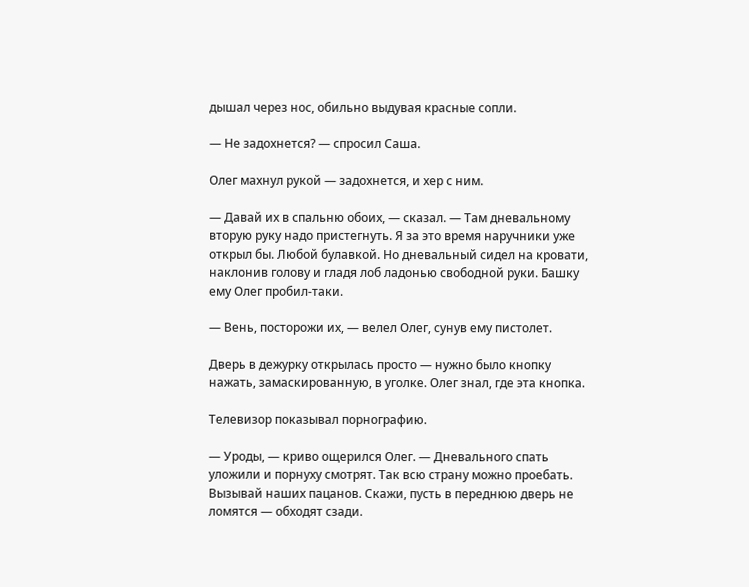дышал через нос, обильно выдувая красные сопли.

— Не задохнется? — спросил Саша.

Олег махнул рукой — задохнется, и хер с ним.

— Давай их в спальню обоих, — сказал. — Там дневальному вторую руку надо пристегнуть. Я за это время наручники уже открыл бы. Любой булавкой. Но дневальный сидел на кровати, наклонив голову и гладя лоб ладонью свободной руки. Башку ему Олег пробил-таки.

— Вень, посторожи их, — велел Олег, сунув ему пистолет.

Дверь в дежурку открылась просто — нужно было кнопку нажать, замаскированную, в уголке. Олег знал, где эта кнопка.

Телевизор показывал порнографию.

— Уроды, — криво ощерился Олег. — Дневального спать уложили и порнуху смотрят. Так всю страну можно проебать. Вызывай наших пацанов. Скажи, пусть в переднюю дверь не ломятся — обходят сзади.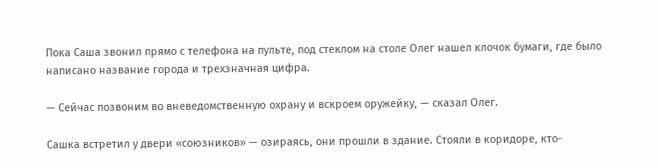Пока Саша звонил прямо с телефона на пульте, под стеклом на столе Олег нашел клочок бумаги, где было написано название города и трехзначная цифра.

— Сейчас позвоним во вневедомственную охрану и вскроем оружейку, — сказал Олег.

Сашка встретил у двери «союзников» — озираясь, они прошли в здание. Стояли в коридоре, кто-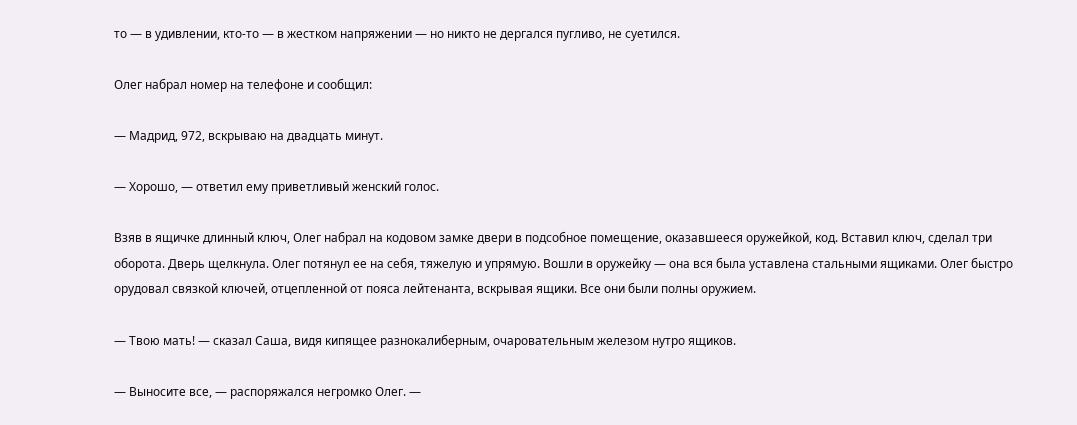то — в удивлении, кто-то — в жестком напряжении — но никто не дергался пугливо, не суетился.

Олег набрал номер на телефоне и сообщил:

— Мадрид, 972, вскрываю на двадцать минут.

— Хорошо, — ответил ему приветливый женский голос.

Взяв в ящичке длинный ключ, Олег набрал на кодовом замке двери в подсобное помещение, оказавшееся оружейкой, код. Вставил ключ, сделал три оборота. Дверь щелкнула. Олег потянул ее на себя, тяжелую и упрямую. Вошли в оружейку — она вся была уставлена стальными ящиками. Олег быстро орудовал связкой ключей, отцепленной от пояса лейтенанта, вскрывая ящики. Все они были полны оружием.

— Твою мать! — сказал Саша, видя кипящее разнокалиберным, очаровательным железом нутро ящиков.

— Выносите все, — распоряжался негромко Олег. —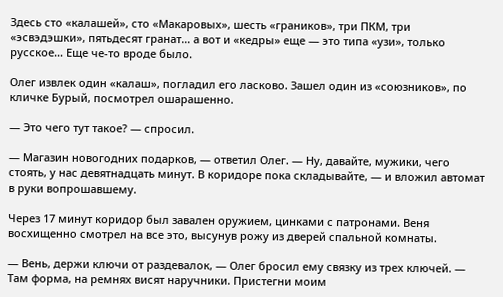Здесь сто «калашей», сто «Макаровых», шесть «граников», три ПКМ, три «эсвэдэшки», пятьдесят гранат… а вот и «кедры» еще — это типа «узи», только русское… Еще че-то вроде было.

Олег извлек один «калаш», погладил его ласково. Зашел один из «союзников», по кличке Бурый, посмотрел ошарашенно.

— Это чего тут такое? — спросил.

— Магазин новогодних подарков, — ответил Олег. — Ну, давайте, мужики, чего стоять, у нас девятнадцать минут. В коридоре пока складывайте, — и вложил автомат в руки вопрошавшему.

Через 17 минут коридор был завален оружием, цинками с патронами. Веня восхищенно смотрел на все это, высунув рожу из дверей спальной комнаты.

— Вень, держи ключи от раздевалок, — Олег бросил ему связку из трех ключей. — Там форма, на ремнях висят наручники. Пристегни моим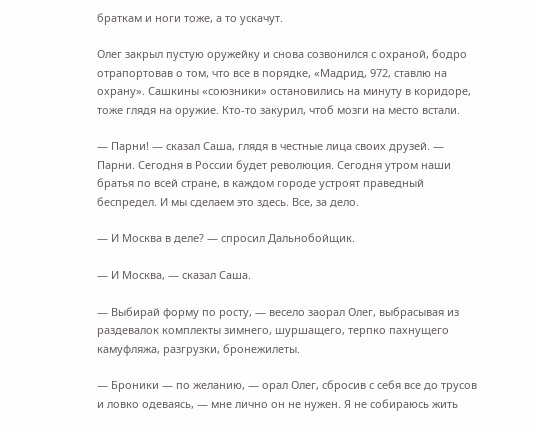браткам и ноги тоже, а то ускачут.

Олег закрыл пустую оружейку и снова созвонился с охраной, бодро отрапортовав о том, что все в порядке, «Мадрид, 972, ставлю на охрану». Сашкины «союзники» остановились на минуту в коридоре, тоже глядя на оружие. Кто-то закурил, чтоб мозги на место встали.

— Парни! — сказал Саша, глядя в честные лица своих друзей. — Парни. Сегодня в России будет революция. Сегодня утром наши братья по всей стране, в каждом городе устроят праведный беспредел. И мы сделаем это здесь. Все, за дело.

— И Москва в деле? — спросил Дальнобойщик.

— И Москва, — сказал Саша.

— Выбирай форму по росту, — весело заорал Олег, выбрасывая из раздевалок комплекты зимнего, шуршащего, терпко пахнущего камуфляжа, разгрузки, бронежилеты.

— Броники — по желанию, — орал Олег, сбросив с себя все до трусов и ловко одеваясь, — мне лично он не нужен. Я не собираюсь жить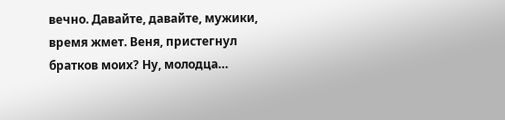вечно. Давайте, давайте, мужики, время жмет. Веня, пристегнул братков моих? Ну, молодца…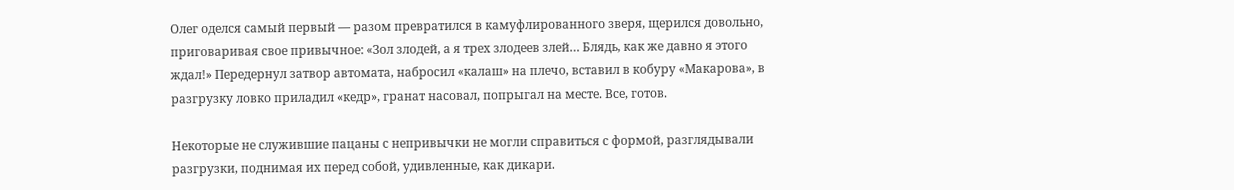Олег оделся самый первый — разом превратился в камуфлированного зверя, щерился довольно, приговаривая свое привычное: «Зол злодей, а я трех злодеев злей… Блядь, как же давно я этого ждал!» Передернул затвор автомата, набросил «калаш» на плечо, вставил в кобуру «Макарова», в разгрузку ловко приладил «кедр», гранат насовал, попрыгал на месте. Все, готов.

Некоторые не служившие пацаны с непривычки не могли справиться с формой, разглядывали разгрузки, поднимая их перед собой, удивленные, как дикари.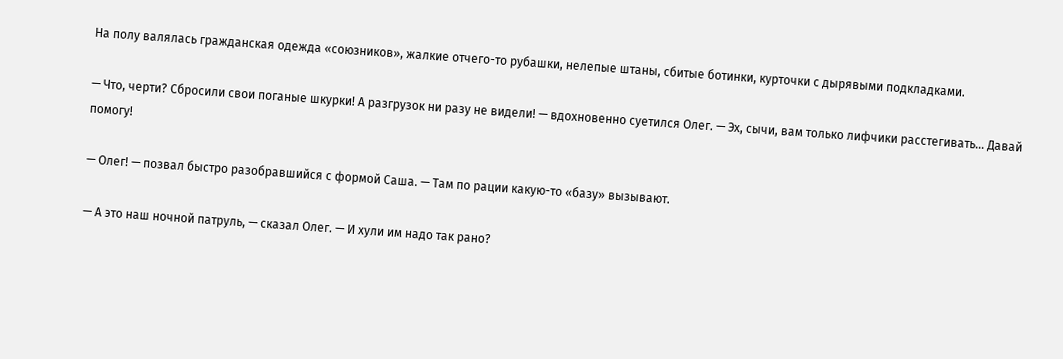На полу валялась гражданская одежда «союзников», жалкие отчего-то рубашки, нелепые штаны, сбитые ботинки, курточки с дырявыми подкладками.

— Что, черти? Сбросили свои поганые шкурки! А разгрузок ни разу не видели! — вдохновенно суетился Олег. — Эх, сычи, вам только лифчики расстегивать… Давай помогу!

— Олег! — позвал быстро разобравшийся с формой Саша. — Там по рации какую-то «базу» вызывают.

— А это наш ночной патруль, — сказал Олег. — И хули им надо так рано?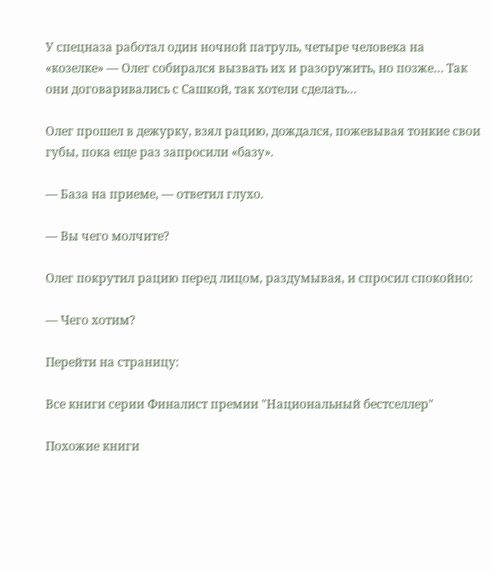У спецназа работал один ночной патруль, четыре человека на «козелке» — Олег собирался вызвать их и разоружить, но позже… Так они договаривались с Сашкой, так хотели сделать…

Олег прошел в дежурку, взял рацию, дождался, пожевывая тонкие свои губы, пока еще раз запросили «базу».

— База на приеме, — ответил глухо.

— Вы чего молчите?

Олег покрутил рацию перед лицом, раздумывая, и спросил спокойно:

— Чего хотим?

Перейти на страницу:

Все книги серии Финалист премии "Национальный бестселлер"

Похожие книги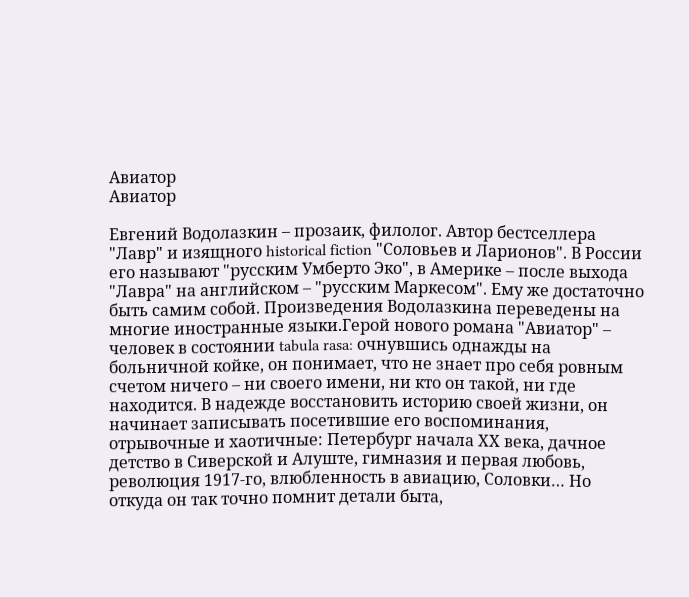Авиатор
Авиатор

Евгений Водолазкин – прозаик, филолог. Автор бестселлера "Лавр" и изящного historical fiction "Соловьев и Ларионов". В России его называют "русским Умберто Эко", в Америке – после выхода "Лавра" на английском – "русским Маркесом". Ему же достаточно быть самим собой. Произведения Водолазкина переведены на многие иностранные языки.Герой нового романа "Авиатор" – человек в состоянии tabula rasa: очнувшись однажды на больничной койке, он понимает, что не знает про себя ровным счетом ничего – ни своего имени, ни кто он такой, ни где находится. В надежде восстановить историю своей жизни, он начинает записывать посетившие его воспоминания, отрывочные и хаотичные: Петербург начала ХХ века, дачное детство в Сиверской и Алуште, гимназия и первая любовь, революция 1917-го, влюбленность в авиацию, Соловки… Но откуда он так точно помнит детали быта,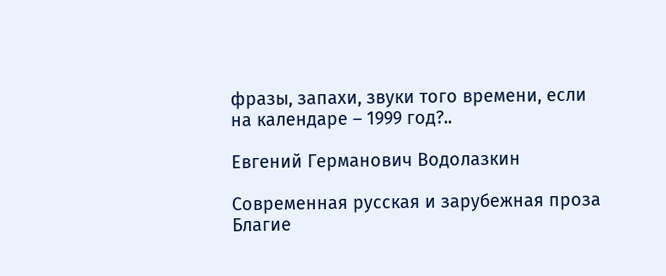фразы, запахи, звуки того времени, если на календаре – 1999 год?..

Евгений Германович Водолазкин

Современная русская и зарубежная проза
Благие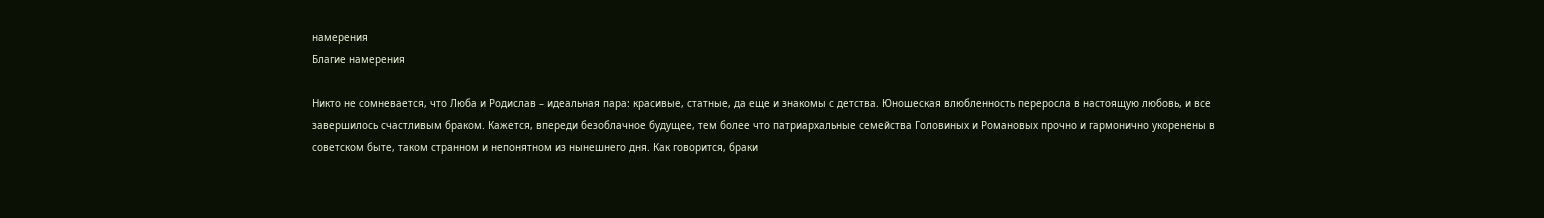намерения
Благие намерения

Никто не сомневается, что Люба и Родислав – идеальная пара: красивые, статные, да еще и знакомы с детства. Юношеская влюбленность переросла в настоящую любовь, и все завершилось счастливым браком. Кажется, впереди безоблачное будущее, тем более что патриархальные семейства Головиных и Романовых прочно и гармонично укоренены в советском быте, таком странном и непонятном из нынешнего дня. Как говорится, браки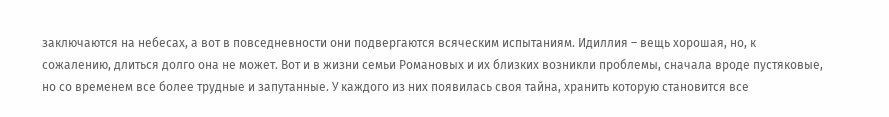заключаются на небесах, а вот в повседневности они подвергаются всяческим испытаниям. Идиллия – вещь хорошая, но, к сожалению, длиться долго она не может. Вот и в жизни семьи Романовых и их близких возникли проблемы, сначала вроде пустяковые, но со временем все более трудные и запутанные. У каждого из них появилась своя тайна, хранить которую становится все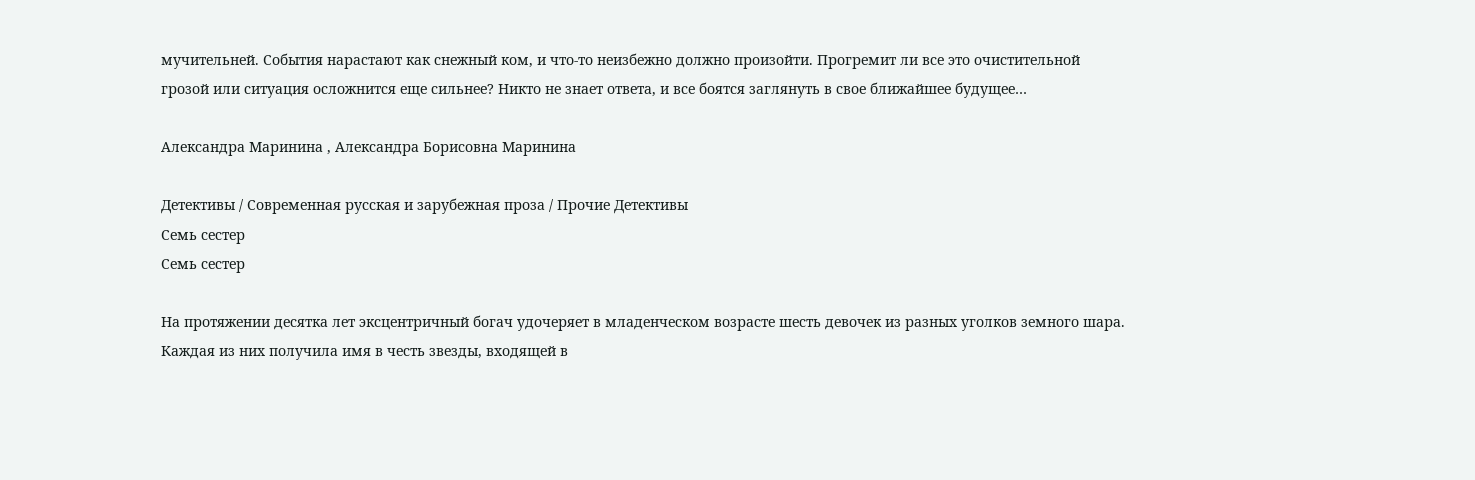мучительней. События нарастают как снежный ком, и что-то неизбежно должно произойти. Прогремит ли все это очистительной грозой или ситуация осложнится еще сильнее? Никто не знает ответа, и все боятся заглянуть в свое ближайшее будущее…

Александра Маринина , Александра Борисовна Маринина

Детективы / Современная русская и зарубежная проза / Прочие Детективы
Семь сестер
Семь сестер

На протяжении десятка лет эксцентричный богач удочеряет в младенческом возрасте шесть девочек из разных уголков земного шара. Каждая из них получила имя в честь звезды, входящей в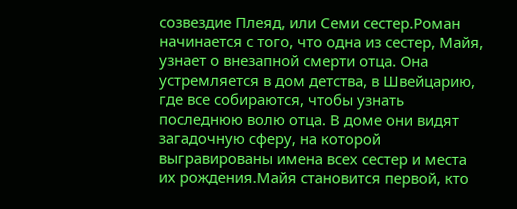созвездие Плеяд, или Семи сестер.Роман начинается с того, что одна из сестер, Майя, узнает о внезапной смерти отца. Она устремляется в дом детства, в Швейцарию, где все собираются, чтобы узнать последнюю волю отца. В доме они видят загадочную сферу, на которой выгравированы имена всех сестер и места их рождения.Майя становится первой, кто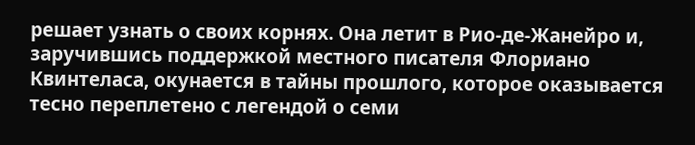решает узнать о своих корнях. Она летит в Рио-де-Жанейро и, заручившись поддержкой местного писателя Флориано Квинтеласа, окунается в тайны прошлого, которое оказывается тесно переплетено с легендой о семи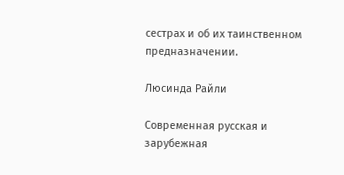сестрах и об их таинственном предназначении.

Люсинда Райли

Современная русская и зарубежная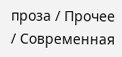проза / Прочее / Современная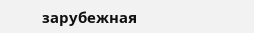зарубежная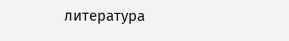литература